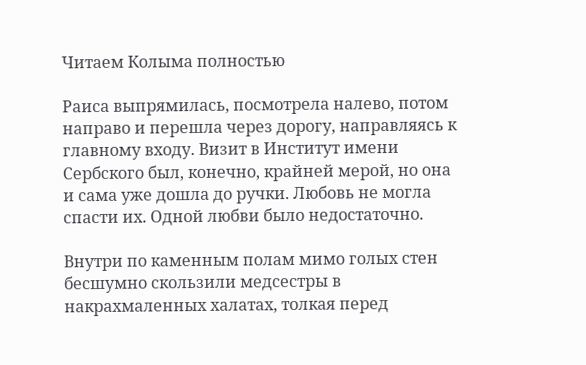Читаем Колыма полностью

Раиса выпрямилась, посмотрела налево, потом направо и перешла через дорогу, направляясь к главному входу. Визит в Институт имени Сербского был, конечно, крайней мерой, но она и сама уже дошла до ручки. Любовь не могла спасти их. Одной любви было недостаточно.

Внутри по каменным полам мимо голых стен бесшумно скользили медсестры в накрахмаленных халатах, толкая перед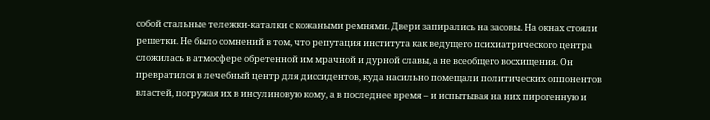собой стальные тележки-каталки с кожаными ремнями. Двери запирались на засовы. На окнах стояли решетки. Не было сомнений в том, что репутация института как ведущего психиатрического центра сложилась в атмосфере обретенной им мрачной и дурной славы, а не всеобщего восхищения. Он превратился в лечебный центр для диссидентов, куда насильно помещали политических оппонентов властей, погружая их в инсулиновую кому, а в последнее время – и испытывая на них пирогенную и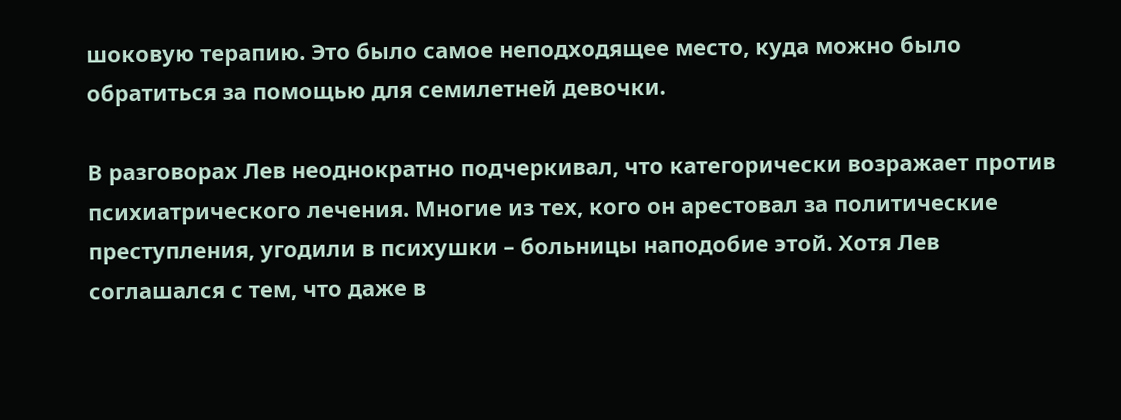шоковую терапию. Это было самое неподходящее место, куда можно было обратиться за помощью для семилетней девочки.

В разговорах Лев неоднократно подчеркивал, что категорически возражает против психиатрического лечения. Многие из тех, кого он арестовал за политические преступления, угодили в психушки – больницы наподобие этой. Хотя Лев соглашался с тем, что даже в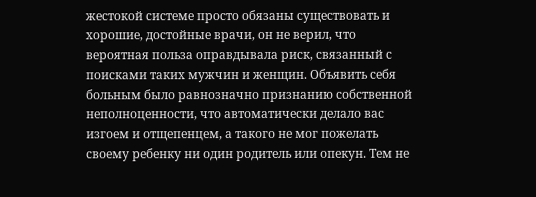жестокой системе просто обязаны существовать и хорошие, достойные врачи, он не верил, что вероятная польза оправдывала риск, связанный с поисками таких мужчин и женщин. Объявить себя больным было равнозначно признанию собственной неполноценности, что автоматически делало вас изгоем и отщепенцем, а такого не мог пожелать своему ребенку ни один родитель или опекун. Тем не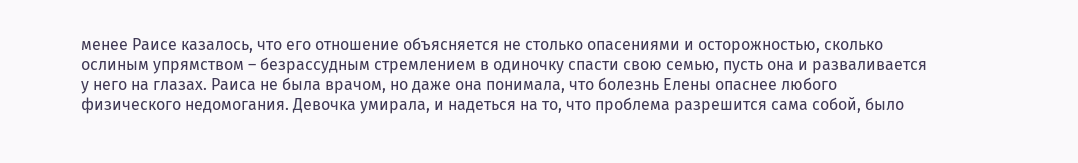менее Раисе казалось, что его отношение объясняется не столько опасениями и осторожностью, сколько ослиным упрямством – безрассудным стремлением в одиночку спасти свою семью, пусть она и разваливается у него на глазах. Раиса не была врачом, но даже она понимала, что болезнь Елены опаснее любого физического недомогания. Девочка умирала, и надеться на то, что проблема разрешится сама собой, было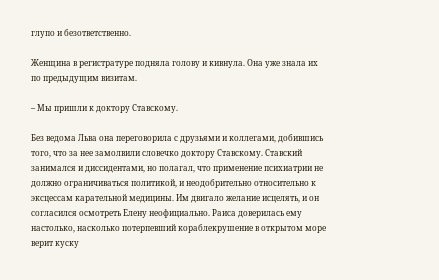глупо и безответственно.

Женщина в регистратуре подняла голову и кивнула. Она уже знала их по предыдущим визитам.

– Мы пришли к доктору Ставскому.

Без ведома Льва она переговорила с друзьями и коллегами, добившись того, что за нее замолвили словечко доктору Ставскому. Ставский занимался и диссидентами, но полагал, что применение психиатрии не должно ограничиваться политикой, и неодобрительно относительно к эксцессам карательной медицины. Им двигало желание исцелять, и он согласился осмотреть Елену неофициально. Раиса доверилась ему настолько, насколько потерпевший кораблекрушение в открытом море верит куску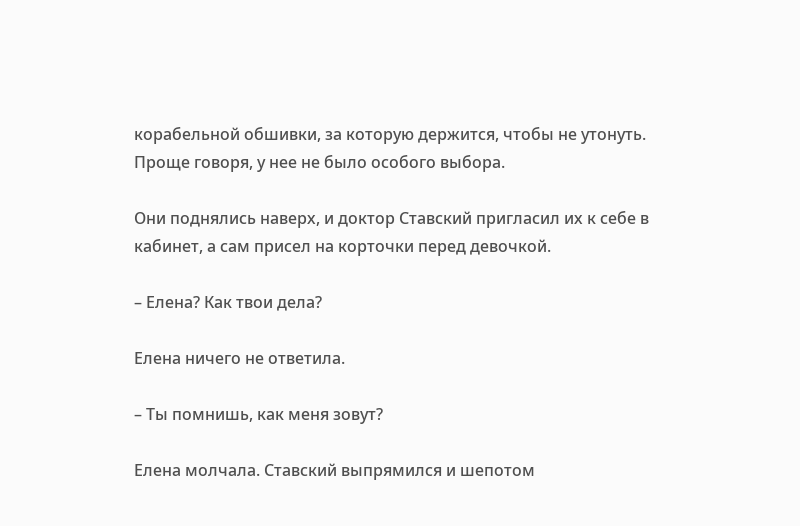корабельной обшивки, за которую держится, чтобы не утонуть. Проще говоря, у нее не было особого выбора.

Они поднялись наверх, и доктор Ставский пригласил их к себе в кабинет, а сам присел на корточки перед девочкой.

– Елена? Как твои дела?

Елена ничего не ответила.

– Ты помнишь, как меня зовут?

Елена молчала. Ставский выпрямился и шепотом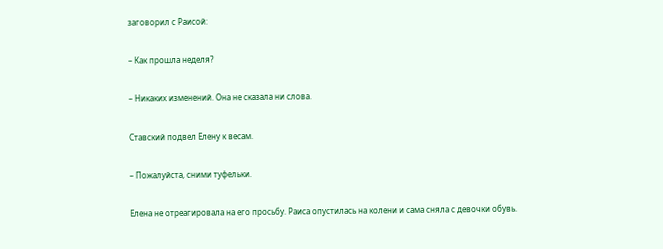заговорил с Раисой:

– Как прошла неделя?

– Никаких изменений. Она не сказала ни слова.

Ставский подвел Елену к весам.

– Пожалуйста, сними туфельки.

Елена не отреагировала на его просьбу. Раиса опустилась на колени и сама сняла с девочки обувь.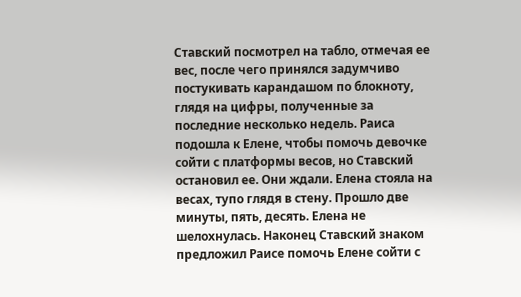Ставский посмотрел на табло, отмечая ее вес, после чего принялся задумчиво постукивать карандашом по блокноту, глядя на цифры, полученные за последние несколько недель. Раиса подошла к Елене, чтобы помочь девочке сойти с платформы весов, но Ставский остановил ее. Они ждали. Елена стояла на весах, тупо глядя в стену. Прошло две минуты, пять, десять. Елена не шелохнулась. Наконец Ставский знаком предложил Раисе помочь Елене сойти с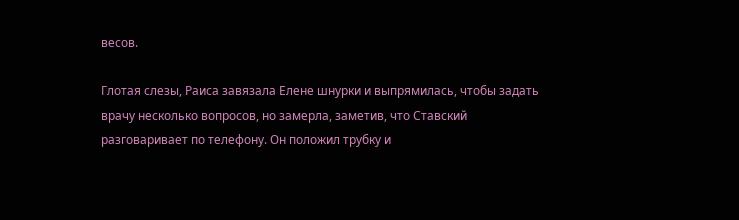весов.

Глотая слезы, Раиса завязала Елене шнурки и выпрямилась, чтобы задать врачу несколько вопросов, но замерла, заметив, что Ставский разговаривает по телефону. Он положил трубку и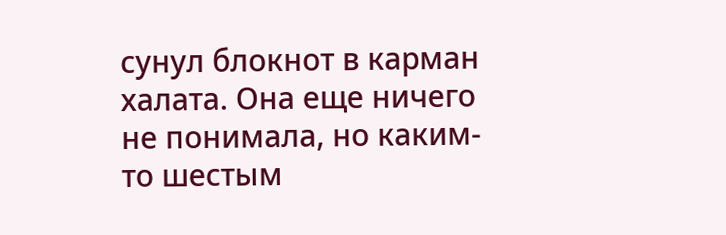сунул блокнот в карман халата. Она еще ничего не понимала, но каким-то шестым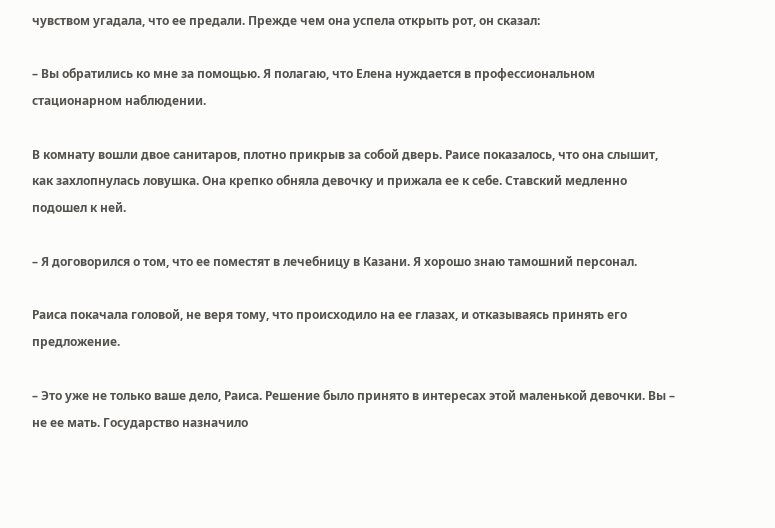чувством угадала, что ее предали. Прежде чем она успела открыть рот, он сказал:

– Вы обратились ко мне за помощью. Я полагаю, что Елена нуждается в профессиональном стационарном наблюдении.

В комнату вошли двое санитаров, плотно прикрыв за собой дверь. Раисе показалось, что она слышит, как захлопнулась ловушка. Она крепко обняла девочку и прижала ее к себе. Ставский медленно подошел к ней.

– Я договорился о том, что ее поместят в лечебницу в Казани. Я хорошо знаю тамошний персонал.

Раиса покачала головой, не веря тому, что происходило на ее глазах, и отказываясь принять его предложение.

– Это уже не только ваше дело, Раиса. Решение было принято в интересах этой маленькой девочки. Вы – не ее мать. Государство назначило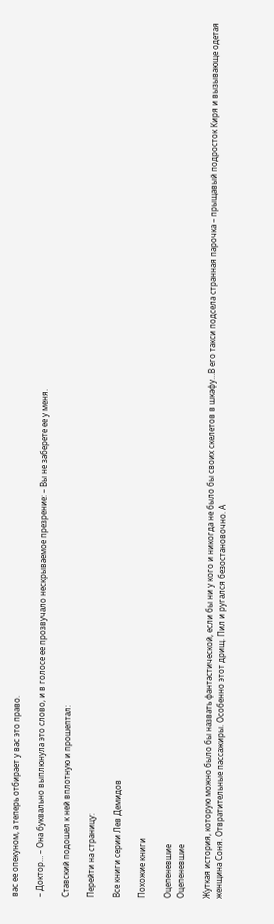вас ее опекуном, а теперь отбирает у вас это право.

– Доктор… – Она буквально выплюнула это слово, и в голосе ее прозвучало нескрываемое презрение: – Вы не заберете ее у меня.

Ставский подошел к ней вплотную и прошептал:

Перейти на страницу:

Все книги серии Лев Демидов

Похожие книги

Оцепеневшие
Оцепеневшие

Жуткая история, которую можно было бы назвать фантастической, если бы ни у кого и никогда не было бы своих скелетов в шкафу…В его такси подсела странная парочка – прыщавый подросток Киря и вызывающе одетая женщина Соня. Отвратительные пассажиры. Особенно этот дрищ. Пил и ругался безостановочно. А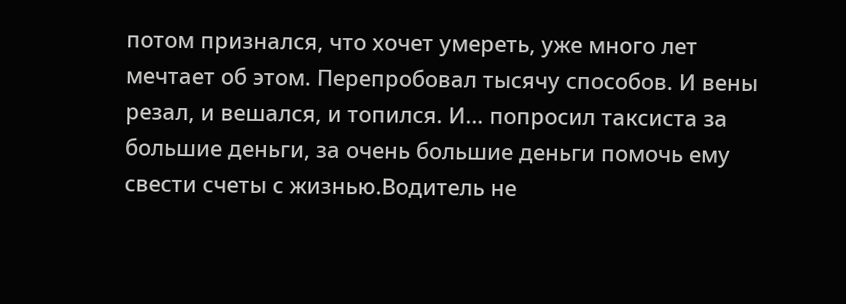потом признался, что хочет умереть, уже много лет мечтает об этом. Перепробовал тысячу способов. И вены резал, и вешался, и топился. И… попросил таксиста за большие деньги, за очень большие деньги помочь ему свести счеты с жизнью.Водитель не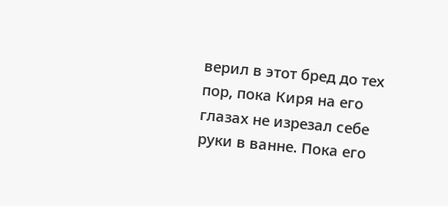верил в этот бред до тех пор, пока Киря на его глазах не изрезал себе руки в ванне. Пока его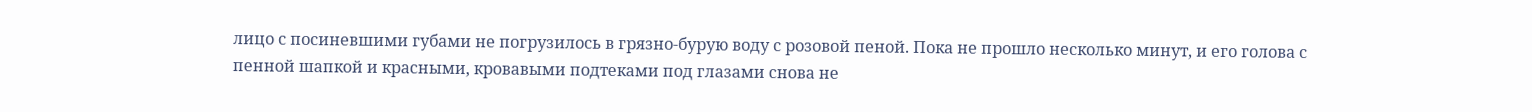лицо с посиневшими губами не погрузилось в грязно-бурую воду с розовой пеной. Пока не прошло несколько минут, и его голова с пенной шапкой и красными, кровавыми подтеками под глазами снова не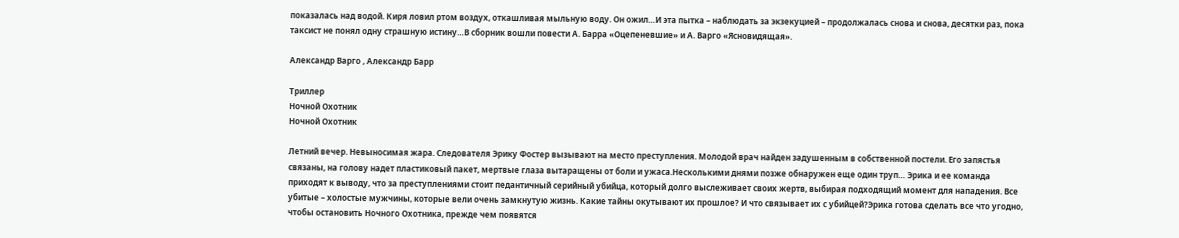показалась над водой. Киря ловил ртом воздух, откашливая мыльную воду. Он ожил…И эта пытка – наблюдать за экзекуцией – продолжалась снова и снова, десятки раз, пока таксист не понял одну страшную истину…В сборник вошли повести А. Барра «Оцепеневшие» и А. Варго «Ясновидящая».

Александр Варго , Александр Барр

Триллер
Ночной Охотник
Ночной Охотник

Летний вечер. Невыносимая жара. Следователя Эрику Фостер вызывают на место преступления. Молодой врач найден задушенным в собственной постели. Его запястья связаны, на голову надет пластиковый пакет, мертвые глаза вытаращены от боли и ужаса.Несколькими днями позже обнаружен еще один труп… Эрика и ее команда приходят к выводу, что за преступлениями стоит педантичный серийный убийца, который долго выслеживает своих жертв, выбирая подходящий момент для нападения. Все убитые – холостые мужчины, которые вели очень замкнутую жизнь. Какие тайны окутывают их прошлое? И что связывает их с убийцей?Эрика готова сделать все что угодно, чтобы остановить Ночного Охотника, прежде чем появятся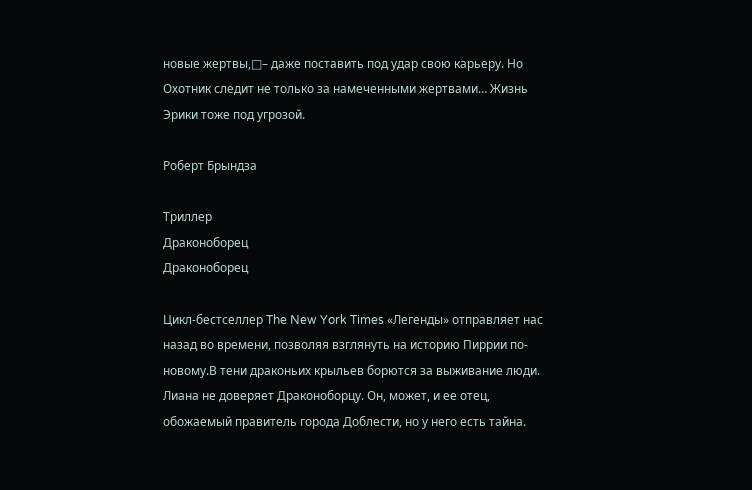новые жертвы,□– даже поставить под удар свою карьеру. Но Охотник следит не только за намеченными жертвами… Жизнь Эрики тоже под угрозой.

Роберт Брындза

Триллер
Драконоборец
Драконоборец

Цикл-бестселлер The New York Times «Легенды» отправляет нас назад во времени, позволяя взглянуть на историю Пиррии по-новому.В тени драконьих крыльев борются за выживание люди. Лиана не доверяет Драконоборцу. Он, может, и ее отец, обожаемый правитель города Доблести, но у него есть тайна.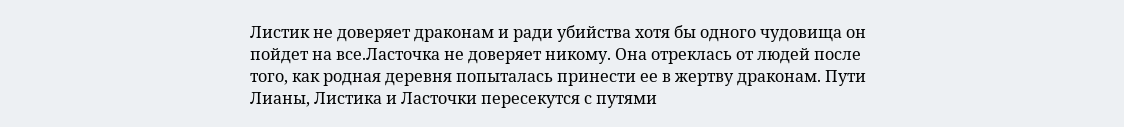Листик не доверяет драконам и ради убийства хотя бы одного чудовища он пойдет на все.Ласточка не доверяет никому. Она отреклась от людей после того, как родная деревня попыталась принести ее в жертву драконам. Пути Лианы, Листика и Ласточки пересекутся с путями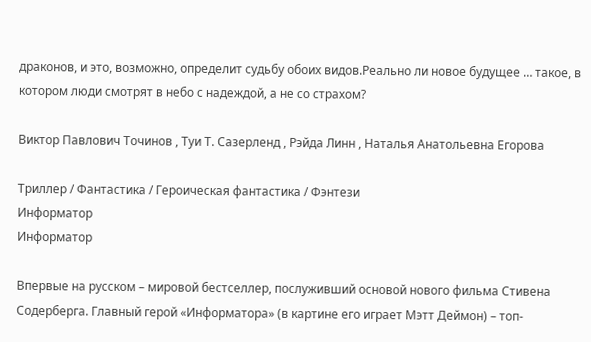драконов, и это, возможно, определит судьбу обоих видов.Реально ли новое будущее … такое, в котором люди смотрят в небо с надеждой, а не со страхом?

Виктор Павлович Точинов , Туи Т. Сазерленд , Рэйда Линн , Наталья Анатольевна Егорова

Триллер / Фантастика / Героическая фантастика / Фэнтези
Информатор
Информатор

Впервые на русском – мировой бестселлер, послуживший основой нового фильма Стивена Содерберга. Главный герой «Информатора» (в картине его играет Мэтт Деймон) – топ-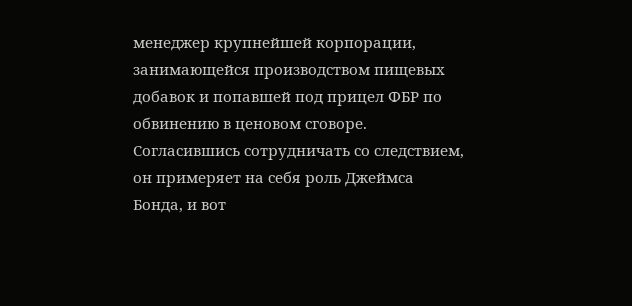менеджер крупнейшей корпорации, занимающейся производством пищевых добавок и попавшей под прицел ФБР по обвинению в ценовом сговоре. Согласившись сотрудничать со следствием, он примеряет на себя роль Джеймса Бонда, и вот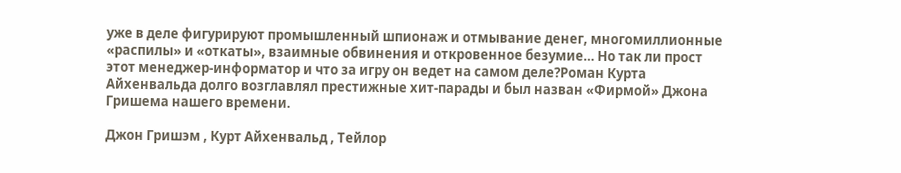уже в деле фигурируют промышленный шпионаж и отмывание денег, многомиллионные «распилы» и «откаты», взаимные обвинения и откровенное безумие… Но так ли прост этот менеджер-информатор и что за игру он ведет на самом деле?Роман Курта Айхенвальда долго возглавлял престижные хит-парады и был назван «Фирмой» Джона Гришема нашего времени.

Джон Гришэм , Курт Айхенвальд , Тейлор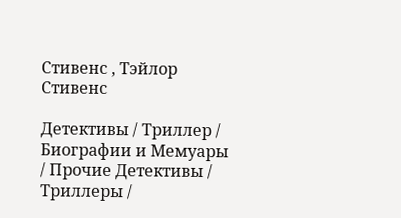Стивенс , Тэйлор Стивенс

Детективы / Триллер / Биографии и Мемуары / Прочие Детективы / Триллеры /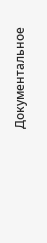Документальное